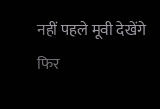नहीं पहले मूवी देखेंगे फिर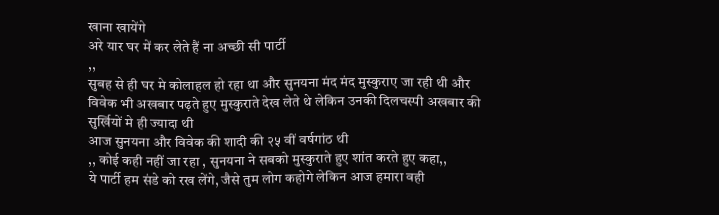खाना खायेंगे
अरे यार घर में कर लेते हैं ना अच्छी सी पार्टी
,,
सुबह से ही घर मे कोलाहल हो रहा था और सुनयना मंद मंद मुस्कुराए जा रही थी और विवेक भी अखबार पढ़ते हुए मुस्कुराते देख लेते थे लेकिन उनकी दिलचस्पी अखबार की सुर्खियों मे ही ज्यादा थी
आज सुनयना और विवेक की शादी की २५ वीं वर्षगांठ थी
,, कोई कही नहीं जा रहा , सुनयना ने सबको मुस्कुराते हुए शांत करते हुए कहा,,
ये पार्टी हम संडे को रख लेंगे, जैसे तुम लोग कहोगे लेकिन आज हमारा वही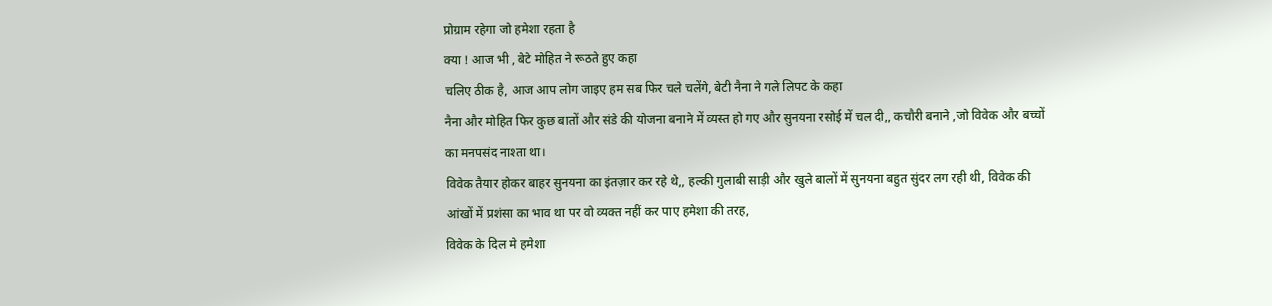प्रोग्राम रहेगा जो हमेशा रहता है
क्या ! आज भी , बेटे मोहित ने रूठते हुए कहा
चलिए ठीक है, आज आप लोग जाइए हम सब फिर चले चलेंगे, बेटी नैना ने गले लिपट के कहा
नैना और मोहित फिर कुछ बातों और संडे की योजना बनाने में व्यस्त हो गए और सुनयना रसोई में चल दी,, कचौरी बनाने ,जो विवेक और बच्चों का मनपसंद नाश्ता था।
विवेक तैयार होकर बाहर सुनयना का इंतज़ार कर रहे थे,, हल्की गुलाबी साड़ी और खुले बालों में सुनयना बहुत सुंदर लग रही थी, विवेक की आंखों में प्रशंसा का भाव था पर वो व्यक्त नहीं कर पाए हमेशा की तरह,
विवेक के दिल मे हमेशा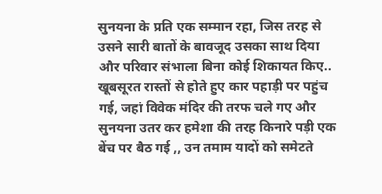सुनयना के प्रति एक सम्मान रहा, जिस तरह से उसने सारी बातों के बावजूद उसका साथ दिया और परिवार संभाला बिना कोई शिकायत किए..
खूबसूरत रास्तों से होते हुए कार पहाड़ी पर पहुंच गई, जहां विवेक मंदिर की तरफ चले गए और सुनयना उतर कर हमेशा की तरह किनारे पड़ी एक बेंच पर बैठ गई ,, उन तमाम यादों को समेटते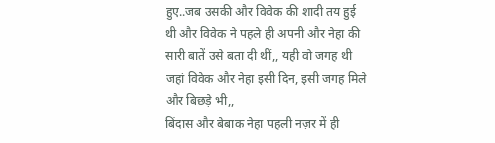हुए..जब उसकी और विवेक की शादी तय हुई थी और विवेक ने पहले ही अपनी और नेहा की सारी बातें उसे बता दी थीं,, यही वो जगह थी जहां विवेक और नेहा इसी दिन, इसी जगह मिले और बिछड़े भी,,
बिंदास और बेबाक नेहा पहली नज़र में ही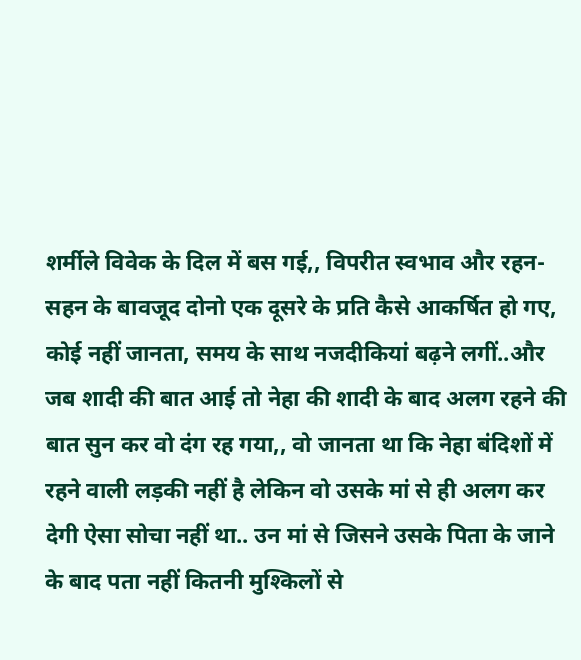शर्मीले विवेक के दिल में बस गई,, विपरीत स्वभाव और रहन-सहन के बावजूद दोनो एक दूसरे के प्रति कैसे आकर्षित हो गए, कोई नहीं जानता, समय के साथ नजदीकियां बढ़ने लगीं..और जब शादी की बात आई तो नेहा की शादी के बाद अलग रहने की बात सुन कर वो दंग रह गया,, वो जानता था कि नेहा बंदिशों में रहने वाली लड़की नहीं है लेकिन वो उसके मां से ही अलग कर देगी ऐसा सोचा नहीं था.. उन मां से जिसने उसके पिता के जाने के बाद पता नहीं कितनी मुश्किलों से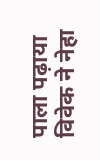पाला पढ़ाया
विवेक ने नेहा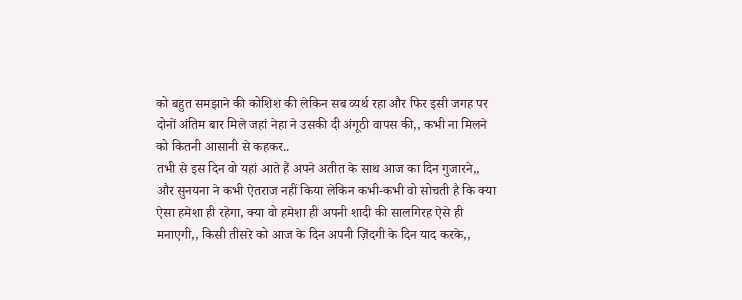को बहुत समझाने की कोशिश की लेकिन सब व्यर्थ रहा और फिर इसी जगह पर दोनों अंतिम बार मिले जहां नेहा ने उसकी दी अंगूठी वापस की,, कभी ना मिलने को कितनी आसानी से कहकर..
तभी से इस दिन वो यहां आते हैं अपने अतीत के साथ आज का दिन गुजारने,,
और सुनयना ने कभी ऐतराज नहीं किया लेकिन कभी-कभी वो सोचती है कि क्या ऐसा हमेशा ही रहेगा, क्या वो हमेशा ही अपनी शादी की सालगिरह ऐसे ही मनाएगी,, किसी तीसरे को आज के दिन अपनी ज़िंदगी के दिन याद करके,,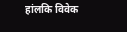हांलकि विवेक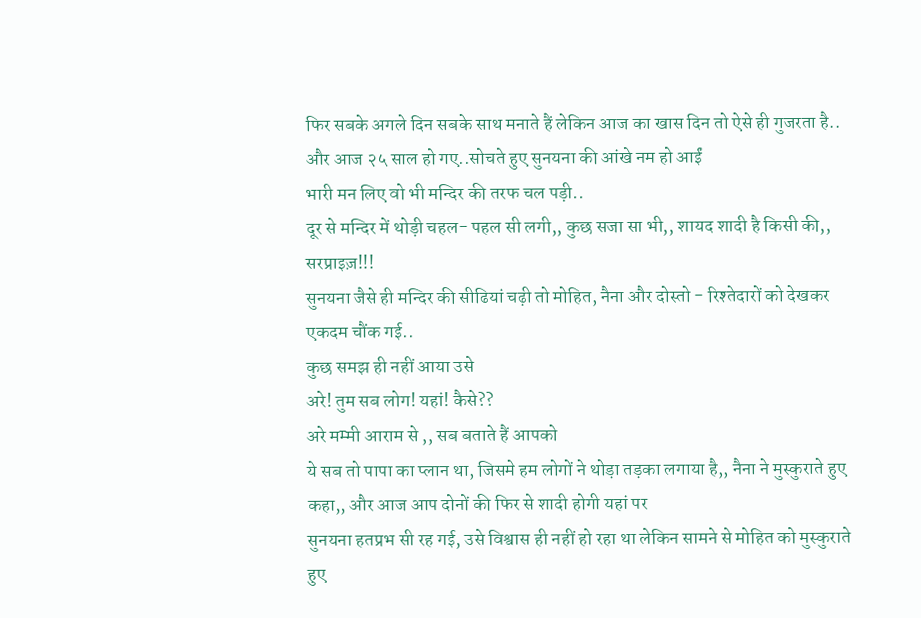फिर सबके अगले दिन सबके साथ मनाते हैं लेकिन आज का खास दिन तो ऐसे ही गुजरता है..
और आज २५ साल हो गए..सोचते हुए सुनयना की आंखे नम हो आईं
भारी मन लिए वो भी मन्दिर की तरफ चल पड़ी..
दूर से मन्दिर में थोड़ी चहल- पहल सी लगी,, कुछ सजा सा भी,, शायद शादी है किसी की,,
सरप्राइज़!!!
सुनयना जैसे ही मन्दिर की सीढियां चढ़ी तो मोहित, नैना और दोस्तो - रिश्तेदारों को देखकर एकदम चौंक गई..
कुछ समझ ही नहीं आया उसे
अरे! तुम सब लोग! यहां! कैसे??
अरे मम्मी आराम से ,, सब बताते हैं आपको
ये सब तो पापा का प्लान था, जिसमे हम लोगों ने थोड़ा तड़का लगाया है,, नैना ने मुस्कुराते हुए कहा,, और आज आप दोनों की फिर से शादी होगी यहां पर
सुनयना हतप्रभ सी रह गई, उसे विश्वास ही नहीं हो रहा था लेकिन सामने से मोहित को मुस्कुराते हुए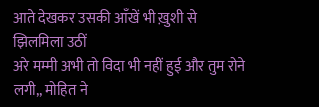आते देखकर उसकी आँखें भी ख़ुशी से झिलमिला उठीं
अरे मम्मी अभी तो विदा भी नहीं हुई और तुम रोने लगी,, मोहित ने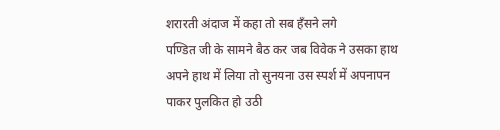शरारती अंदाज में कहा तो सब हँसने लगे
पण्डित जी के सामने बैठ कर जब विवेक ने उसका हाथ अपने हाथ में लिया तो सुनयना उस स्पर्श में अपनापन पाकर पुलकित हो उठी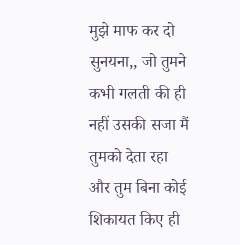मुझे माफ कर दो सुनयना,, जो तुमने कभी गलती की ही नहीं उसकी सजा मैं तुमको देता रहा और तुम बिना कोई शिकायत किए ही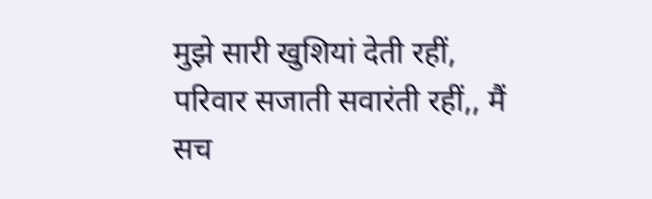मुझे सारी खुशियां देती रहीं, परिवार सजाती सवारंती रहीं,, मैं सच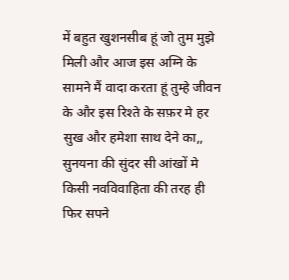में बहुत खुशनसीब हूं जो तुम मुझे मिली और आज इस अग्नि के सामने मैं वादा करता हूं तुम्हे जीवन के और इस रिश्ते के सफ़र मे हर सुख और हमेशा साथ देने का,,
सुनयना की सुंदर सी आंखों मे किसी नवविवाहिता की तरह ही फिर सपने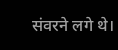संवरने लगे थे।